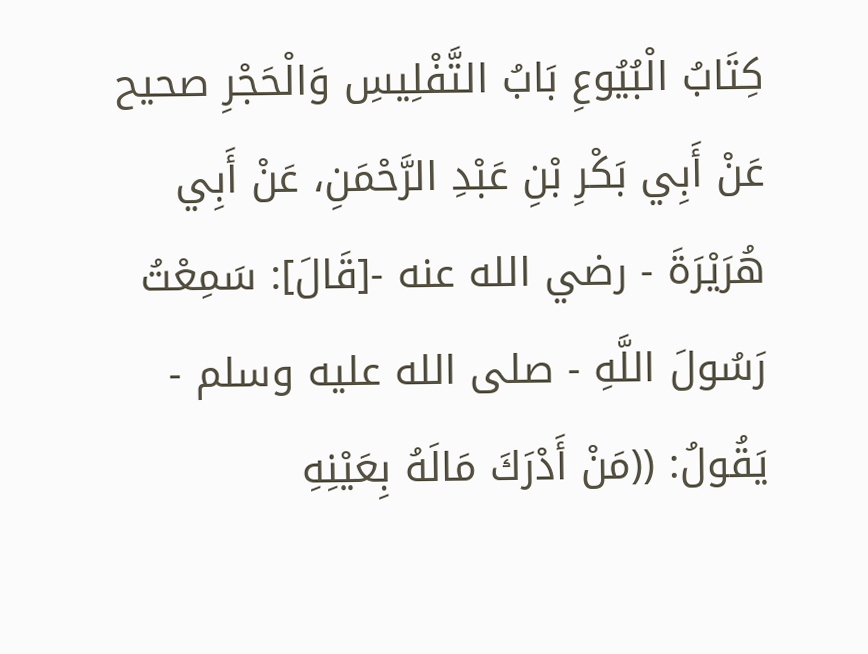كِتَابُ الْبُيُوعِ بَابُ التَّفْلِيسِ وَالْحَجْرِ صحيح عَنْ أَبِي بَكْرِ بْنِ عَبْدِ الرَّحْمَنِ، عَنْ أَبِي هُرَيْرَةَ - رضي الله عنه -[قَالَ]: سَمِعْتُ رَسُولَ اللَّهِ - صلى الله عليه وسلم - يَقُولُ: ((مَنْ أَدْرَكَ مَالَهُ بِعَيْنِهِ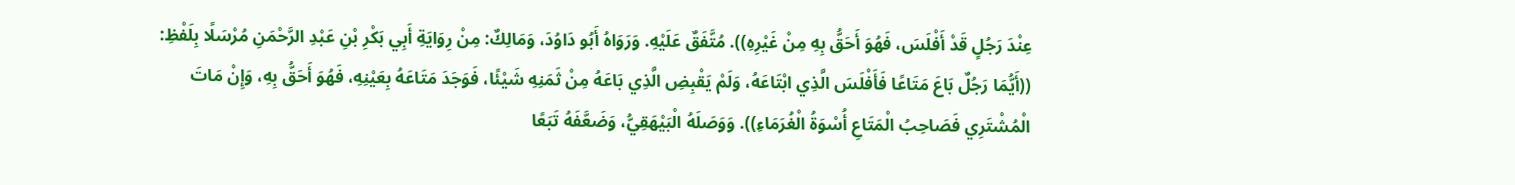عِنْدَ رَجُلٍ قَدْ أَفْلَسَ، فَهُوَ أَحَقُّ بِهِ مِنْ غَيْرِهِ)). مُتَّفَقٌ عَلَيْهِ. وَرَوَاهُ أَبُو دَاوُدَ، وَمَالِكٌ: مِنْ رِوَايَةِ أَبِي بَكْرِ بْنِ عَبْدِ الرَّحْمَنِ مُرْسَلًا بِلَفْظِ: ((أَيُّمَا رَجُلٌ بَاعَ مَتَاعًا فَأَفْلَسَ الَّذِي ابْتَاعَهُ، وَلَمْ يَقْبِضِ الَّذِي بَاعَهُ مِنْ ثَمَنِهِ شَيْئًا، فَوَجَدَ مَتَاعَهُ بِعَيْنِهِ، فَهُوَ أَحَقُّ بِهِ، وَإِنْ مَاتَ الْمُشْتَرِي فَصَاحِبُ الْمَتَاعِ أُسْوَةُ الْغُرَمَاءِ)). وَوَصَلَهُ الْبَيْهَقِيُّ، وَضَعَّفَهُ تَبَعًا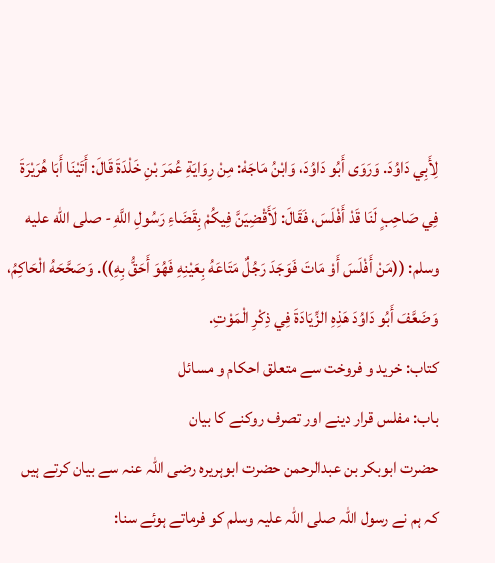لِأَبِي دَاوُدَ. وَرَوَى أَبُو دَاوُدَ، وَابْنُ مَاجَهْ: مِنْ رِوَايَةِ عُمَرَ بْنِ خَلْدَةَ قَالَ: أَتَيْنَا أَبَا هُرَيْرَةَ فِي صَاحِبٍ لَنَا قَدْ أَفْلَسَ، فَقَالَ: لَأَقْضِيَنَّ فِيكُمْ بِقَضَاءِ رَسُولِ اللَّهِ - صلى الله عليه وسلم: ((مَنْ أَفْلَسَ أَوْ مَاتَ فَوَجَدَ رَجُلٌ مَتَاعَهُ بِعَيْنِهِ فَهُوَ أَحَقُّ بِهِ)). وَصَحَّحَهُ الْحَاكِمُ، وَضَعَّفَ أَبُو دَاوُدَ هَذِهِ الزِّيَادَةَ فِي ذِكْرِ الْمَوْتِ.
کتاب: خرید و فروخت سے متعلق احکام و مسائل
باب: مفلس قرار دینے اور تصرف روکنے کا بیان
حضرت ابوبکر بن عبدالرحمن حضرت ابوہریرہ رضی اللہ عنہ سے بیان کرتے ہیں کہ ہم نے رسول اللہ صلی اللہ علیہ وسلم کو فرماتے ہوئے سنا: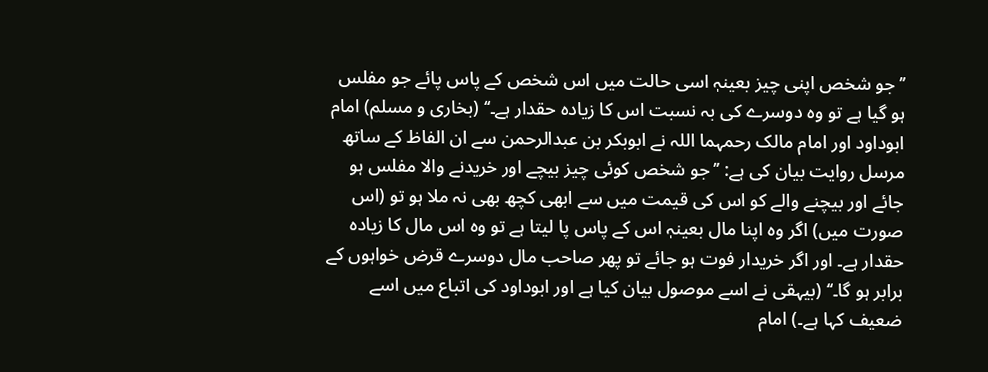’’جو شخص اپنی چیز بعینہٖ اسی حالت میں اس شخص کے پاس پائے جو مفلس ہو گیا ہے تو وہ دوسرے کی بہ نسبت اس کا زیادہ حقدار ہے۔‘‘ (بخاری و مسلم) امام ابوداود اور امام مالک رحمہما اللہ نے ابوبکر بن عبدالرحمن سے ان الفاظ کے ساتھ مرسل روایت بیان کی ہے: ’’جو شخص کوئی چیز بیچے اور خریدنے والا مفلس ہو جائے اور بیچنے والے کو اس کی قیمت میں سے ابھی کچھ بھی نہ ملا ہو تو (اس صورت میں) اگر وہ اپنا مال بعینہٖ اس کے پاس پا لیتا ہے تو وہ اس مال کا زیادہ حقدار ہے۔ اور اگر خریدار فوت ہو جائے تو پھر صاحب مال دوسرے قرض خواہوں کے برابر ہو گا۔‘‘ (بیہقی نے اسے موصول بیان کیا ہے اور ابوداود کی اتباع میں اسے ضعیف کہا ہے۔) امام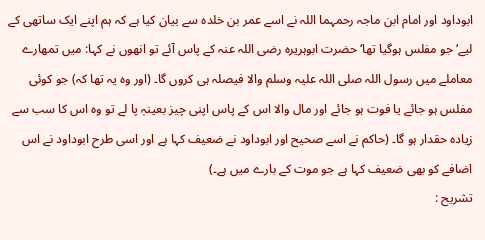ابوداود اور امام ابن ماجہ رحمہما اللہ نے اسے عمر بن خلدہ سے بیان کیا ہے کہ ہم اپنے ایک ساتھی کے لیے‘ جو مفلس ہوگیا تھا‘ حضرت ابوہریرہ رضی اللہ عنہ کے پاس آئے تو انھوں نے کہا: میں تمھارے معاملے میں رسول اللہ صلی اللہ علیہ وسلم والا فیصلہ ہی کروں گا۔ (اور وہ یہ تھا کہ) جو کوئی مفلس ہو جائے یا فوت ہو جائے اور مال والا اس کے پاس اپنی چیز بعینہٖ پا لے تو وہ اس کا سب سے زیادہ حقدار ہو گا۔ (حاکم نے اسے صحیح اور ابوداود نے ضعیف کہا ہے اور اسی طرح ابوداود نے اس اضافے کو بھی ضعیف کہا ہے جو موت کے بارے میں ہے۔)
تشریح :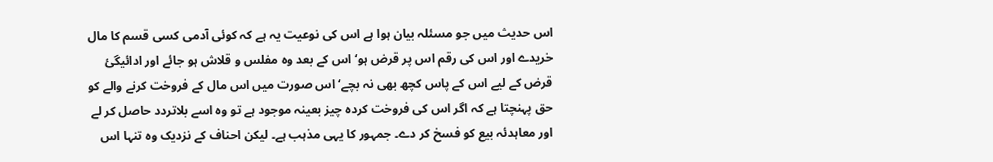اس حدیث میں جو مسئلہ بیان ہوا ہے اس کی نوعیت یہ ہے کہ کوئی آدمی کسی قسم کا مال خریدے اور اس کی رقم اس پر قرض ہو‘ اس کے بعد وہ مفلس و قلاش ہو جائے اور ادائیگیٔ قرض کے لیے اس کے پاس کچھ بھی نہ بچے‘ اس صورت میں اس مال کے فروخت کرنے والے کو حق پہنچتا ہے کہ اگر اس کی فروخت کردہ چیز بعینہ موجود ہے تو وہ اسے بلاتردد حاصل کر لے اور معاہدئہ بیع کو فسخ کر دے۔ جمہور کا یہی مذہب ہے۔ لیکن احناف کے نزدیک وہ تنہا اس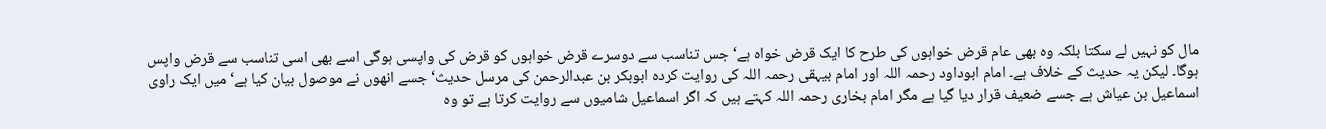مال کو نہیں لے سکتا بلکہ وہ بھی عام قرض خواہوں کی طرح کا ایک قرض خواہ ہے‘ جس تناسب سے دوسرے قرض خواہوں کو قرض کی واپسی ہوگی اسے بھی اسی تناسب سے قرض واپس ہوگا۔ لیکن یہ حدیث کے خلاف ہے۔ امام ابوداود رحمہ اللہ اور امام بیہقی رحمہ اللہ کی روایت کردہ ابوبکر بن عبدالرحمن کی مرسل حدیث‘ جسے انھوں نے موصول بیان کیا ہے‘ میں ایک راوی اسماعیل بن عیاش ہے جسے ضعیف قرار دیا گیا ہے مگر امام بخاری رحمہ اللہ کہتے ہیں کہ اگر اسماعیل شامیوں سے روایت کرتا ہے تو وہ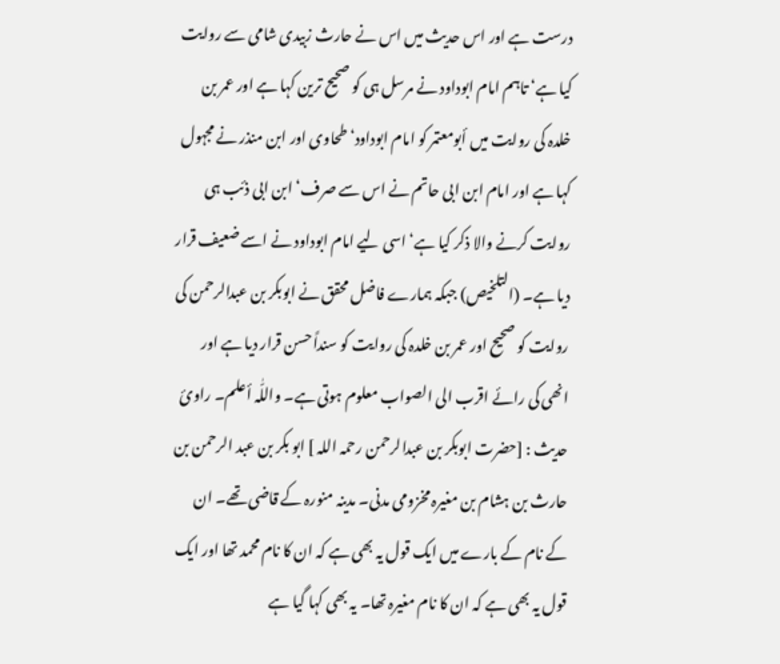درست ہے اور اس حدیث میں اس نے حارث زبیدی شامی سے روایت کیا ہے‘ تاہم امام ابوداود نے مرسل ہی کو صحیح ترین کہا ہے اور عمر بن خلدہ کی روایت میں أبومعتمر کو امام ابوداود‘ طحاوی اور ابن منذر نے مجہول کہا ہے اور امام ابن ابی حاتم نے اس سے صرف‘ ابن ابی ذئب ہی روایت کرنے والا ذکر کیا ہے‘ اسی لیے امام ابوداود نے اسے ضعیف قرار دیا ہے۔ (التلخیص) جبکہ ہمارے فاضل محقق نے ابوبکر بن عبدالرحمن کی روایت کو صحیح اور عمر بن خلدہ کی روایت کو سنداً حسن قرار دیا ہے اور انھی کی رائے اقرب الی الصواب معلوم ہوتی ہے۔ واللّٰہ أعلم۔ راوئ حدیث : [حضرت ابوبکر بن عبدالرحمن رحمہ اللہ ] ابو بکر بن عبد الرحمن بن حارث بن ہشام بن مغیرہ مخزومی مدنی۔ مدینہ منورہ کے قاضی تھے۔ ان کے نام کے بارے میں ایک قول یہ بھی ہے کہ ان کا نام محمد تھا اور ایک قول یہ بھی ہے کہ ان کا نام مغیرہ تھا۔ یہ بھی کہا گیا ہے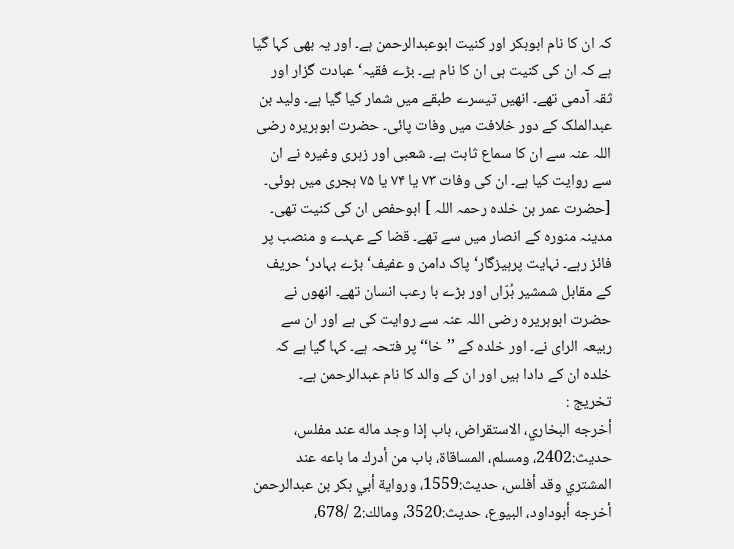کہ ان کا نام ابوبکر اور کنیت ابوعبدالرحمن ہے۔ اور یہ بھی کہا گیا ہے کہ ان کی کنیت ہی ان کا نام ہے۔ بڑے فقیہ‘ عبادت گزار اور ثقہ آدمی تھے۔ انھیں تیسرے طبقے میں شمار کیا گیا ہے۔ ولید بن عبدالملک کے دور خلافت میں وفات پائی۔ حضرت ابوہریرہ رضی اللہ عنہ سے ان کا سماع ثابت ہے۔ شعبی اور زہری وغیرہ نے ان سے روایت کیا ہے۔ ان کی وفات ۷۳ یا ۷۴ یا ۷۵ ہجری میں ہوئی۔ [حضرت عمر بن خلدہ رحمہ اللہ ] ابوحفص ان کی کنیت تھی۔ مدینہ منورہ کے انصار میں سے تھے۔ قضا کے عہدے و منصب پر فائز رہے۔ نہایت پرہیزگار‘ پاک دامن و عفیف‘ بڑے بہادر‘ حریف کے مقابل شمشیر بُرّاں اور بڑے با رعب انسان تھے۔ انھوں نے حضرت ابوہریرہ رضی اللہ عنہ سے روایت کی ہے اور ان سے ربیعہ الرای نے۔ اور خلدہ کے ’’خا‘‘ پر فتحہ ہے۔ کہا گیا ہے کہ خلدہ ان کے دادا ہیں اور ان کے والد کا نام عبدالرحمن ہے۔
تخریج :
أخرجه البخاري، الاستقراض، باب إذا وجد ماله عند مفلس، حديث:2402، ومسلم، المساقاة، باب من أدرك ما باعه عند المشتري وقد أفلس، حديث:1559، ورواية أبي بكر بن عبدالرحمن أخرجه أبوداود، البيوع، حديث:3520، ومالك:2 /678،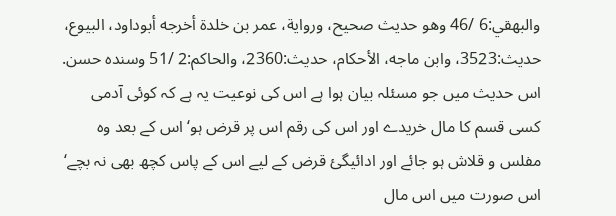والبهقي:6 /46 وهو حديث صحيح، ورواية، عمر بن خلدة أخرجه أبوداود، البيوع، حديث:3523، وابن ماجه، الأحكام، حديث:2360، والحاكم:2 /51 وسنده حسن.
اس حدیث میں جو مسئلہ بیان ہوا ہے اس کی نوعیت یہ ہے کہ کوئی آدمی کسی قسم کا مال خریدے اور اس کی رقم اس پر قرض ہو‘ اس کے بعد وہ مفلس و قلاش ہو جائے اور ادائیگیٔ قرض کے لیے اس کے پاس کچھ بھی نہ بچے‘ اس صورت میں اس مال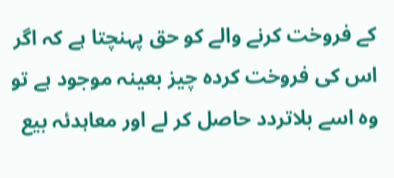کے فروخت کرنے والے کو حق پہنچتا ہے کہ اگر اس کی فروخت کردہ چیز بعینہ موجود ہے تو وہ اسے بلاتردد حاصل کر لے اور معاہدئہ بیع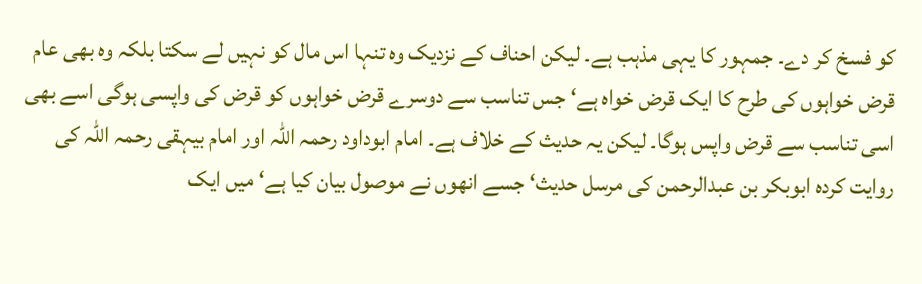کو فسخ کر دے۔ جمہور کا یہی مذہب ہے۔ لیکن احناف کے نزدیک وہ تنہا اس مال کو نہیں لے سکتا بلکہ وہ بھی عام قرض خواہوں کی طرح کا ایک قرض خواہ ہے‘ جس تناسب سے دوسرے قرض خواہوں کو قرض کی واپسی ہوگی اسے بھی اسی تناسب سے قرض واپس ہوگا۔ لیکن یہ حدیث کے خلاف ہے۔ امام ابوداود رحمہ اللہ اور امام بیہقی رحمہ اللہ کی روایت کردہ ابوبکر بن عبدالرحمن کی مرسل حدیث‘ جسے انھوں نے موصول بیان کیا ہے‘ میں ایک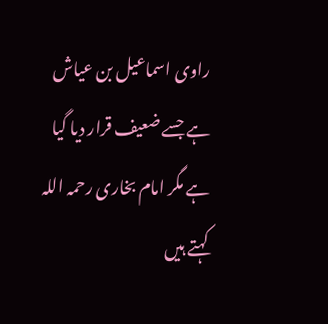راوی اسماعیل بن عیاش ہے جسے ضعیف قرار دیا گیا ہے مگر امام بخاری رحمہ اللہ کہتے ہیں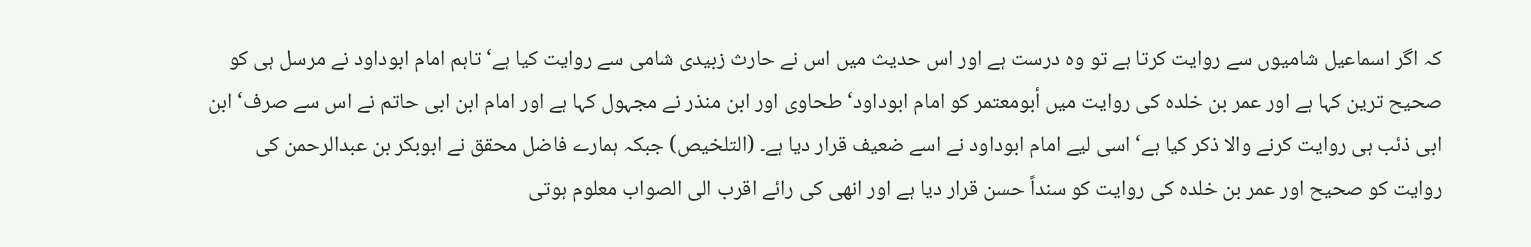کہ اگر اسماعیل شامیوں سے روایت کرتا ہے تو وہ درست ہے اور اس حدیث میں اس نے حارث زبیدی شامی سے روایت کیا ہے‘ تاہم امام ابوداود نے مرسل ہی کو صحیح ترین کہا ہے اور عمر بن خلدہ کی روایت میں أبومعتمر کو امام ابوداود‘ طحاوی اور ابن منذر نے مجہول کہا ہے اور امام ابن ابی حاتم نے اس سے صرف‘ ابن ابی ذئب ہی روایت کرنے والا ذکر کیا ہے‘ اسی لیے امام ابوداود نے اسے ضعیف قرار دیا ہے۔ (التلخیص) جبکہ ہمارے فاضل محقق نے ابوبکر بن عبدالرحمن کی روایت کو صحیح اور عمر بن خلدہ کی روایت کو سنداً حسن قرار دیا ہے اور انھی کی رائے اقرب الی الصواب معلوم ہوتی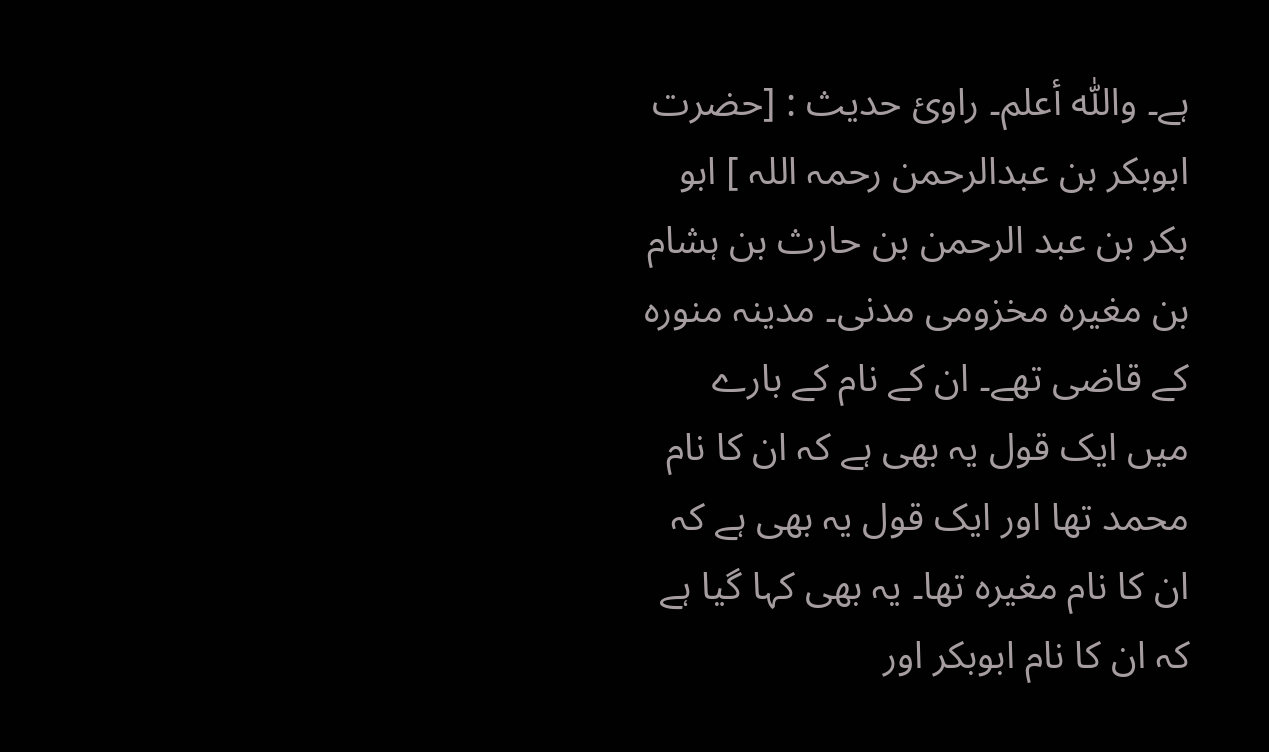ہے۔ واللّٰہ أعلم۔ راوئ حدیث : [حضرت ابوبکر بن عبدالرحمن رحمہ اللہ ] ابو بکر بن عبد الرحمن بن حارث بن ہشام بن مغیرہ مخزومی مدنی۔ مدینہ منورہ کے قاضی تھے۔ ان کے نام کے بارے میں ایک قول یہ بھی ہے کہ ان کا نام محمد تھا اور ایک قول یہ بھی ہے کہ ان کا نام مغیرہ تھا۔ یہ بھی کہا گیا ہے کہ ان کا نام ابوبکر اور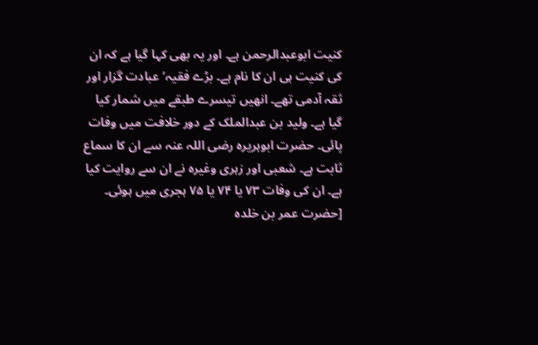کنیت ابوعبدالرحمن ہے۔ اور یہ بھی کہا گیا ہے کہ ان کی کنیت ہی ان کا نام ہے۔ بڑے فقیہ‘ عبادت گزار اور ثقہ آدمی تھے۔ انھیں تیسرے طبقے میں شمار کیا گیا ہے۔ ولید بن عبدالملک کے دور خلافت میں وفات پائی۔ حضرت ابوہریرہ رضی اللہ عنہ سے ان کا سماع ثابت ہے۔ شعبی اور زہری وغیرہ نے ان سے روایت کیا ہے۔ ان کی وفات ۷۳ یا ۷۴ یا ۷۵ ہجری میں ہوئی۔ [حضرت عمر بن خلدہ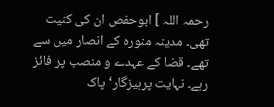رحمہ اللہ ] ابوحفص ان کی کنیت تھی۔ مدینہ منورہ کے انصار میں سے تھے۔ قضا کے عہدے و منصب پر فائز رہے۔ نہایت پرہیزگار‘ پاک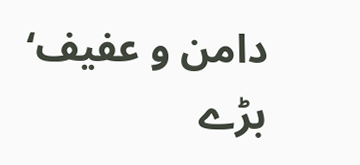دامن و عفیف‘ بڑے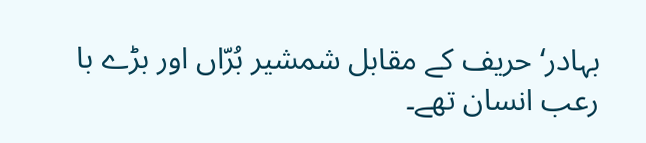بہادر‘ حریف کے مقابل شمشیر بُرّاں اور بڑے با رعب انسان تھے۔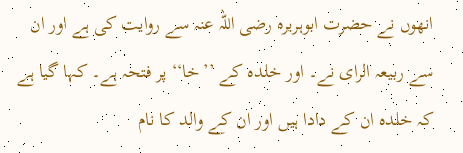انھوں نے حضرت ابوہریرہ رضی اللہ عنہ سے روایت کی ہے اور ان سے ربیعہ الرای نے۔ اور خلدہ کے ’’خا‘‘ پر فتحہ ہے۔ کہا گیا ہے کہ خلدہ ان کے دادا ہیں اور ان کے والد کا نام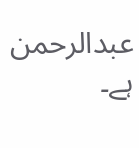عبدالرحمن ہے۔